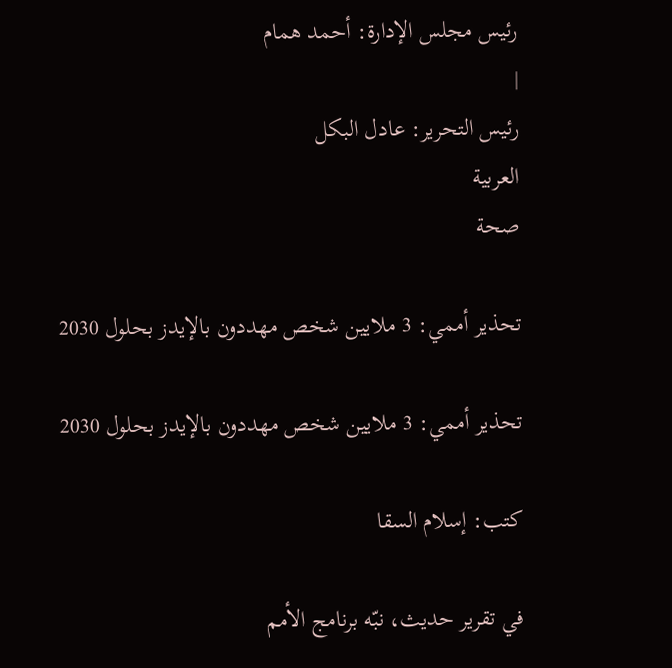رئيس مجلس الإدارة: أحمد همام
|
رئيس التحرير: عادل البكل
العربية
صحة

تحذير أممي: 3 ملايين شخص مهددون بالإيدز بحلول 2030

تحذير أممي: 3 ملايين شخص مهددون بالإيدز بحلول 2030

كتب: إسلام السقا

في تقرير حديث، نبّه برنامج الأمم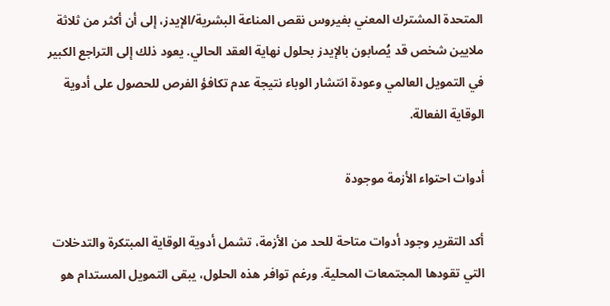المتحدة المشترك المعني بفيروس نقص المناعة البشرية/الإيدز، إلى أن أكثر من ثلاثة ملايين شخص قد يُصابون بالإيدز بحلول نهاية العقد الحالي. يعود ذلك إلى التراجع الكبير في التمويل العالمي وعودة انتشار الوباء نتيجة عدم تكافؤ الفرص للحصول على أدوية الوقاية الفعالة.

أدوات احتواء الأزمة موجودة

أكد التقرير وجود أدوات متاحة للحد من الأزمة، تشمل أدوية الوقاية المبتكرة والتدخلات التي تقودها المجتمعات المحلية. ورغم توافر هذه الحلول، يبقى التمويل المستدام هو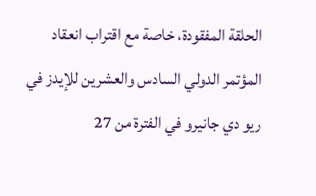الحلقة المفقودة، خاصة مع اقتراب انعقاد المؤتمر الدولي السادس والعشرين للإيدز في ريو دي جانيرو في الفترة من 27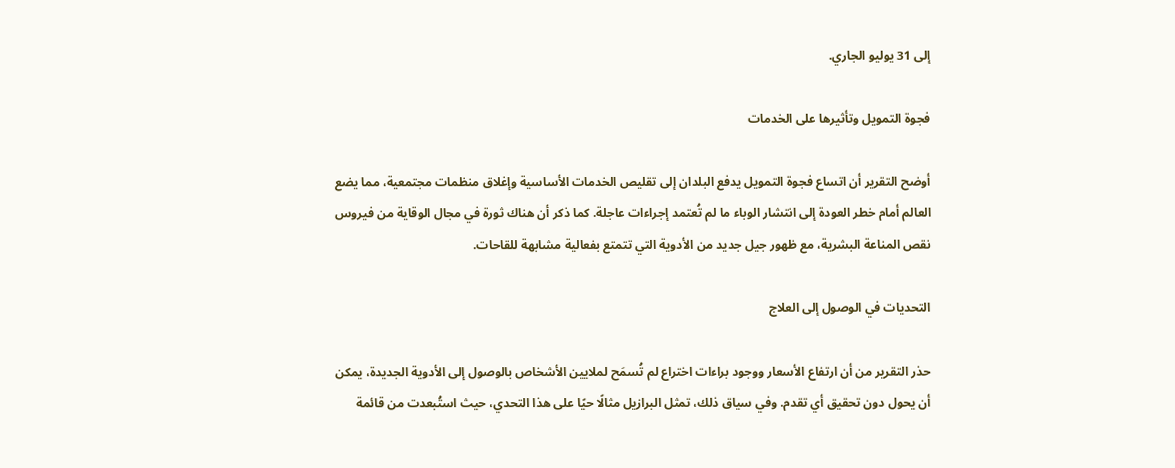إلى 31 يوليو الجاري.

فجوة التمويل وتأثيرها على الخدمات

أوضح التقرير أن اتساع فجوة التمويل يدفع البلدان إلى تقليص الخدمات الأساسية وإغلاق منظمات مجتمعية، مما يضع العالم أمام خطر العودة إلى انتشار الوباء ما لم تُعتمد إجراءات عاجلة. كما ذكر أن هناك ثورة في مجال الوقاية من فيروس نقص المناعة البشرية، مع ظهور جيل جديد من الأدوية التي تتمتع بفعالية مشابهة للقاحات.

التحديات في الوصول إلى العلاج

حذر التقرير من أن ارتفاع الأسعار ووجود براءات اختراع لم تُسمَح لملايين الأشخاص بالوصول إلى الأدوية الجديدة، يمكن أن يحول دون تحقيق أي تقدم. وفي سياق ذلك، تمثل البرازيل مثالًا حيًا على هذا التحدي، حيث استُبعدت من قائمة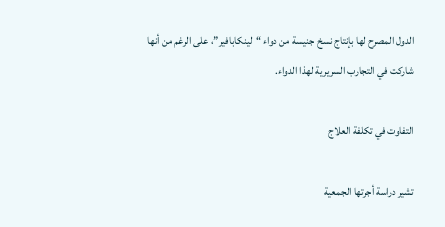الدول المصرح لها بإنتاج نسخ جنيسة من دواء “لينكابافير”، على الرغم من أنها شاركت في التجارب السريرية لهذا الدواء.

التفاوت في تكلفة العلاج

تشير دراسة أجرتها الجمعية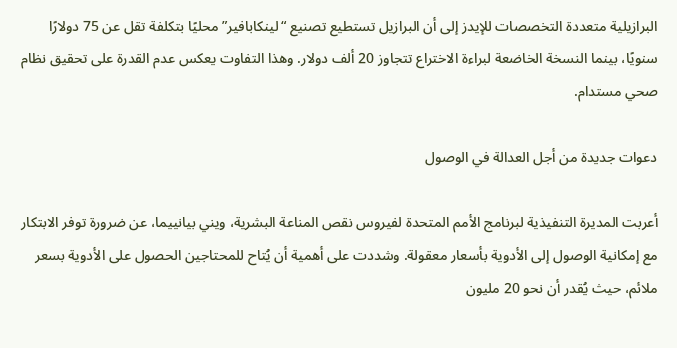البرازيلية متعددة التخصصات للإيدز إلى أن البرازيل تستطيع تصنيع “لينكابافير” محليًا بتكلفة تقل عن 75 دولارًا سنويًا، بينما النسخة الخاضعة لبراءة الاختراع تتجاوز 20 ألف دولار. وهذا التفاوت يعكس عدم القدرة على تحقيق نظام صحي مستدام.

دعوات جديدة من أجل العدالة في الوصول

أعربت المديرة التنفيذية لبرنامج الأمم المتحدة لفيروس نقص المناعة البشرية، ويني بيانييما، عن ضرورة توفر الابتكار مع إمكانية الوصول إلى الأدوية بأسعار معقولة. وشددت على أهمية أن يُتاح للمحتاجين الحصول على الأدوية بسعر ملائم، حيث يُقدر أن نحو 20 مليون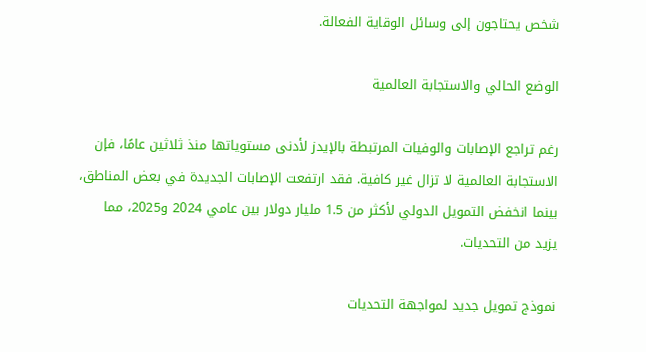شخص يحتاجون إلى وسائل الوقاية الفعالة.

الوضع الحالي والاستجابة العالمية

رغم تراجع الإصابات والوفيات المرتبطة بالإيدز لأدنى مستوياتها منذ ثلاثين عامًا، فإن الاستجابة العالمية لا تزال غير كافية. فقد ارتفعت الإصابات الجديدة في بعض المناطق، بينما انخفض التمويل الدولي لأكثر من 1.5 مليار دولار بين عامي 2024 و2025، مما يزيد من التحديات.

نموذج تمويل جديد لمواجهة التحديات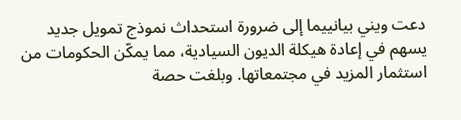دعت ويني بيانييما إلى ضرورة استحداث نموذج تمويل جديد يسهم في إعادة هيكلة الديون السيادية، مما يمكّن الحكومات من استثمار المزيد في مجتمعاتها. وبلغت حصة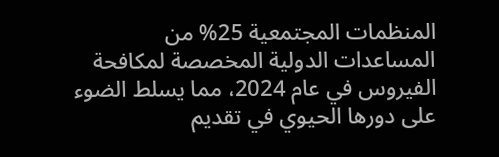المنظمات المجتمعية 25% من المساعدات الدولية المخصصة لمكافحة الفيروس في عام 2024، مما يسلط الضوء على دورها الحيوي في تقديم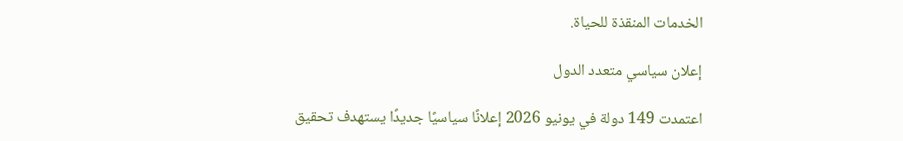الخدمات المنقذة للحياة.

إعلان سياسي متعدد الدول

اعتمدت 149 دولة في يونيو 2026 إعلانًا سياسيًا جديدًا يستهدف تحقيق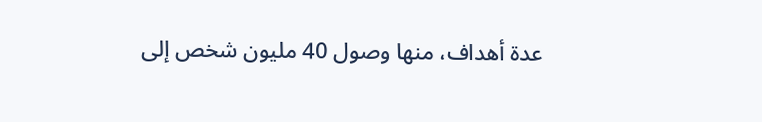عدة أهداف، منها وصول 40 مليون شخص إلى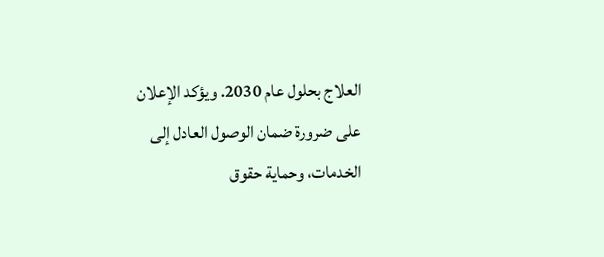العلاج بحلول عام 2030. ويؤكد الإعلان على ضرورة ضمان الوصول العادل إلى الخدمات، وحماية حقوق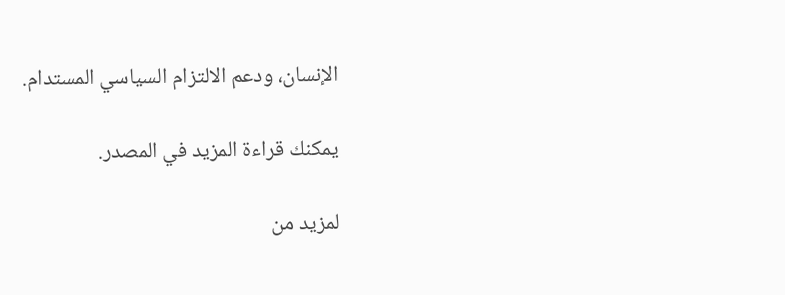الإنسان، ودعم الالتزام السياسي المستدام.

يمكنك قراءة المزيد في المصدر.

لمزيد من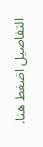التفاصيل اضغط هنا.